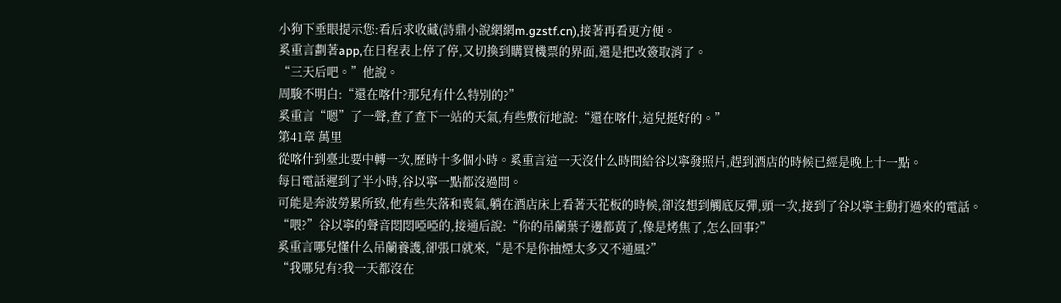小狗下垂眼提示您:看后求收藏(詩鼎小說網網m.gzstf.cn),接著再看更方便。
奚重言劃著app,在日程表上停了停,又切換到購買機票的界面,還是把改簽取消了。
“三天后吧。”他說。
周駿不明白:“還在喀什?那兒有什么特別的?”
奚重言“嗯”了一聲,查了查下一站的天氣,有些敷衍地說:“還在喀什,這兒挺好的。”
第41章 萬里
從喀什到臺北要中轉一次,歷時十多個小時。奚重言這一天沒什么時間給谷以寧發照片,趕到酒店的時候已經是晚上十一點。
每日電話遲到了半小時,谷以寧一點都沒過問。
可能是奔波勞累所致,他有些失落和喪氣,躺在酒店床上看著天花板的時候,卻沒想到觸底反彈,頭一次,接到了谷以寧主動打過來的電話。
“喂?”谷以寧的聲音悶悶啞啞的,接通后說:“你的吊蘭葉子邊都黃了,像是烤焦了,怎么回事?”
奚重言哪兒懂什么吊蘭養護,卻張口就來,“是不是你抽煙太多又不通風?”
“我哪兒有?我一天都沒在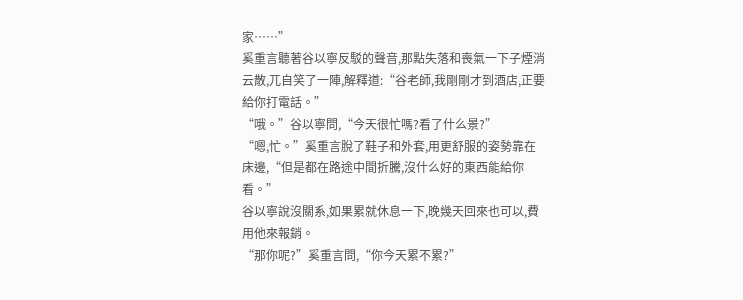家……”
奚重言聽著谷以寧反駁的聲音,那點失落和喪氣一下子煙消云散,兀自笑了一陣,解釋道:“谷老師,我剛剛才到酒店,正要給你打電話。”
“哦。”谷以寧問,“今天很忙嗎?看了什么景?”
“嗯,忙。”奚重言脫了鞋子和外套,用更舒服的姿勢靠在床邊,“但是都在路途中間折騰,沒什么好的東西能給你看。”
谷以寧說沒關系,如果累就休息一下,晚幾天回來也可以,費用他來報銷。
“那你呢?”奚重言問,“你今天累不累?”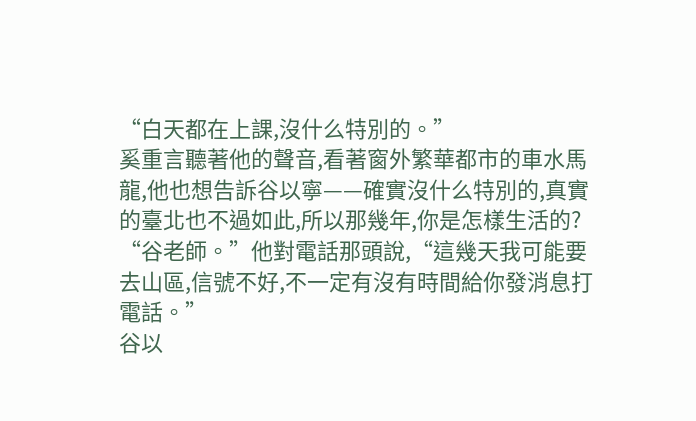“白天都在上課,沒什么特別的。”
奚重言聽著他的聲音,看著窗外繁華都市的車水馬龍,他也想告訴谷以寧——確實沒什么特別的,真實的臺北也不過如此,所以那幾年,你是怎樣生活的?
“谷老師。”他對電話那頭說,“這幾天我可能要去山區,信號不好,不一定有沒有時間給你發消息打電話。”
谷以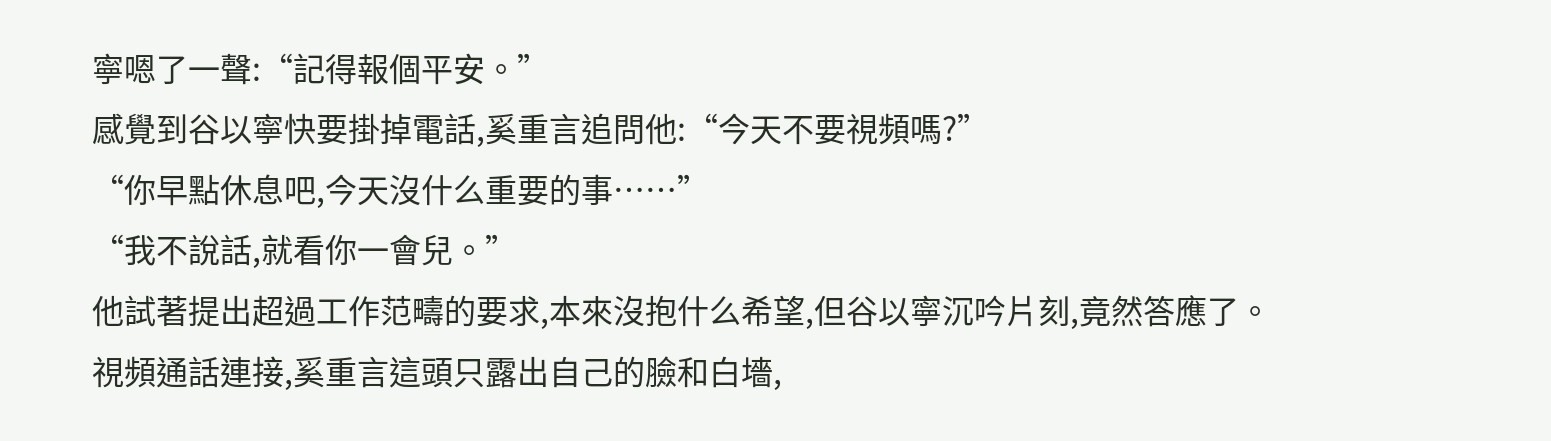寧嗯了一聲:“記得報個平安。”
感覺到谷以寧快要掛掉電話,奚重言追問他:“今天不要視頻嗎?”
“你早點休息吧,今天沒什么重要的事……”
“我不說話,就看你一會兒。”
他試著提出超過工作范疇的要求,本來沒抱什么希望,但谷以寧沉吟片刻,竟然答應了。
視頻通話連接,奚重言這頭只露出自己的臉和白墻,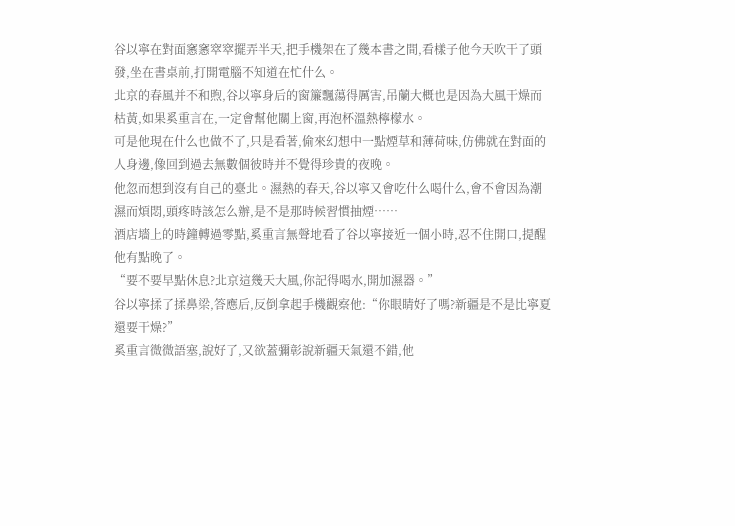谷以寧在對面窸窸窣窣擺弄半天,把手機架在了幾本書之間,看樣子他今天吹干了頭發,坐在書桌前,打開電腦不知道在忙什么。
北京的春風并不和煦,谷以寧身后的窗簾飄蕩得厲害,吊蘭大概也是因為大風干燥而枯黃,如果奚重言在,一定會幫他關上窗,再泡杯溫熱檸檬水。
可是他現在什么也做不了,只是看著,偷來幻想中一點煙草和薄荷味,仿佛就在對面的人身邊,像回到過去無數個彼時并不覺得珍貴的夜晚。
他忽而想到沒有自己的臺北。濕熱的春天,谷以寧又會吃什么喝什么,會不會因為潮濕而煩悶,頭疼時該怎么辦,是不是那時候習慣抽煙……
酒店墻上的時鐘轉過零點,奚重言無聲地看了谷以寧接近一個小時,忍不住開口,提醒他有點晚了。
“要不要早點休息?北京這幾天大風,你記得喝水,開加濕器。”
谷以寧揉了揉鼻梁,答應后,反倒拿起手機觀察他:“你眼睛好了嗎?新疆是不是比寧夏還要干燥?”
奚重言微微語塞,說好了,又欲蓋彌彰說新疆天氣還不錯,他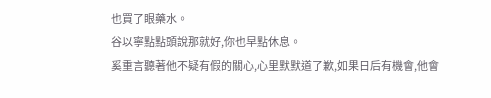也買了眼藥水。
谷以寧點點頭說那就好,你也早點休息。
奚重言聽著他不疑有假的關心,心里默默道了歉,如果日后有機會,他會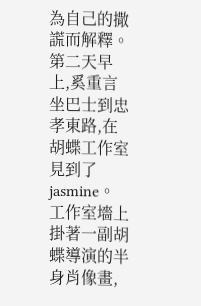為自己的撒謊而解釋。
第二天早上,奚重言坐巴士到忠孝東路,在胡蝶工作室見到了jasmine。
工作室墻上掛著一副胡蝶導演的半身肖像畫,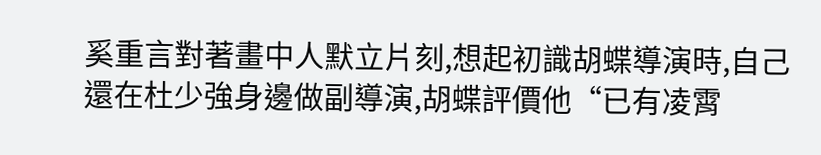奚重言對著畫中人默立片刻,想起初識胡蝶導演時,自己還在杜少強身邊做副導演,胡蝶評價他“已有凌霄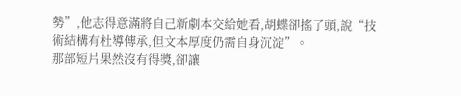勢”,他志得意滿將自己新劇本交給她看,胡蝶卻搖了頭,說“技術結構有杜導傳承,但文本厚度仍需自身沉淀”。
那部短片果然沒有得獎,卻讓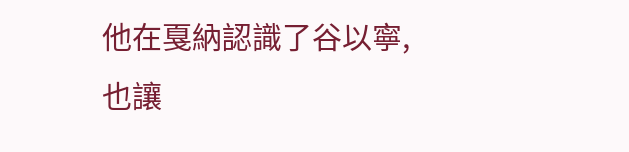他在戛納認識了谷以寧,也讓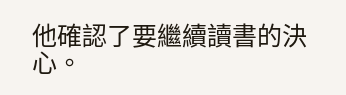他確認了要繼續讀書的決心。